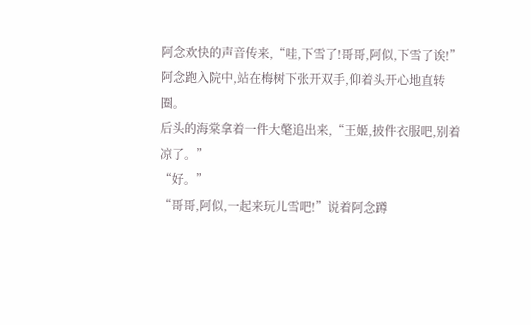阿念欢快的声音传来,“哇,下雪了!哥哥,阿似,下雪了诶!”
阿念跑入院中,站在梅树下张开双手,仰着头开心地直转圈。
后头的海棠拿着一件大氅追出来,“王姬,披件衣服吧,别着凉了。”
“好。”
“哥哥,阿似,一起来玩儿雪吧!”说着阿念蹲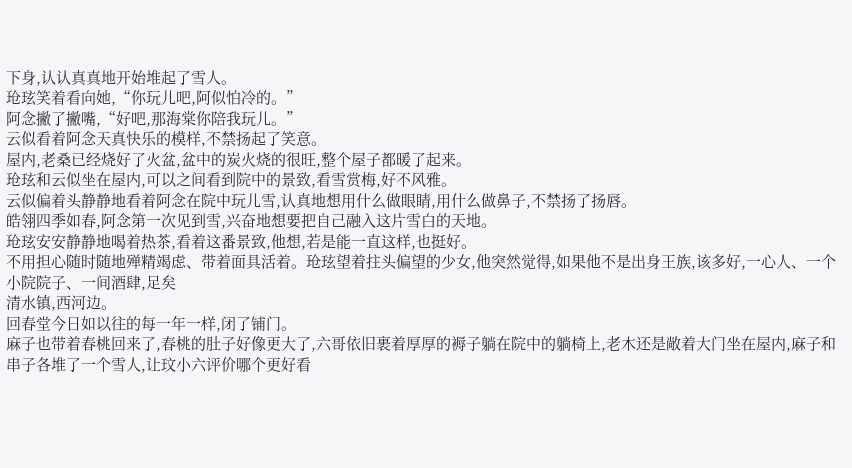下身,认认真真地开始堆起了雪人。
玱玹笑着看向她,“你玩儿吧,阿似怕冷的。”
阿念撇了撇嘴,“好吧,那海棠你陪我玩儿。”
云似看着阿念天真快乐的模样,不禁扬起了笑意。
屋内,老桑已经烧好了火盆,盆中的炭火烧的很旺,整个屋子都暖了起来。
玱玹和云似坐在屋内,可以之间看到院中的景致,看雪赏梅,好不风雅。
云似偏着头静静地看着阿念在院中玩儿雪,认真地想用什么做眼睛,用什么做鼻子,不禁扬了扬唇。
皓翎四季如春,阿念第一次见到雪,兴奋地想要把自己融入这片雪白的天地。
玱玹安安静静地喝着热茶,看着这番景致,他想,若是能一直这样,也挺好。
不用担心随时随地殚精竭虑、带着面具活着。玱玹望着拄头偏望的少女,他突然觉得,如果他不是出身王族,该多好,一心人、一个小院院子、一间酒肆,足矣
清水镇,西河边。
回春堂今日如以往的每一年一样,闭了铺门。
麻子也带着春桃回来了,春桃的肚子好像更大了,六哥依旧裹着厚厚的褥子躺在院中的躺椅上,老木还是敞着大门坐在屋内,麻子和串子各堆了一个雪人,让玟小六评价哪个更好看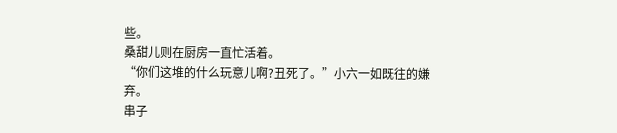些。
桑甜儿则在厨房一直忙活着。
“你们这堆的什么玩意儿啊?丑死了。”小六一如既往的嫌弃。
串子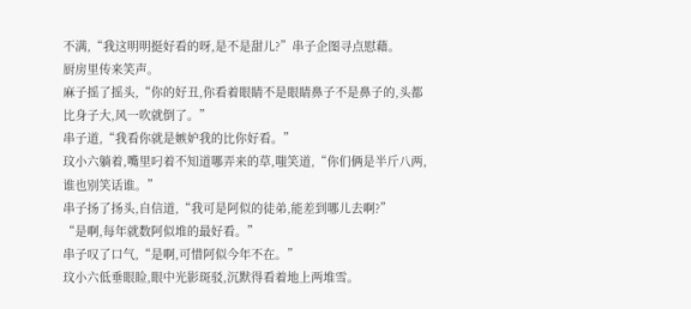不满,“我这明明挺好看的呀,是不是甜儿?”串子企图寻点慰藉。
厨房里传来笑声。
麻子摇了摇头,“你的好丑,你看着眼睛不是眼睛鼻子不是鼻子的,头都比身子大,风一吹就倒了。”
串子道,“我看你就是嫉妒我的比你好看。”
玟小六躺着,嘴里叼着不知道哪弄来的草,嗤笑道,“你们俩是半斤八两,谁也别笑话谁。”
串子扬了扬头,自信道,“我可是阿似的徒弟,能差到哪儿去啊?”
“是啊,每年就数阿似堆的最好看。”
串子叹了口气,“是啊,可惜阿似今年不在。”
玟小六低垂眼睑,眼中光影斑驳,沉默得看着地上两堆雪。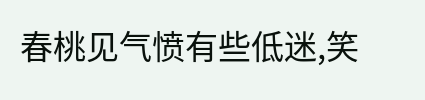春桃见气愤有些低迷,笑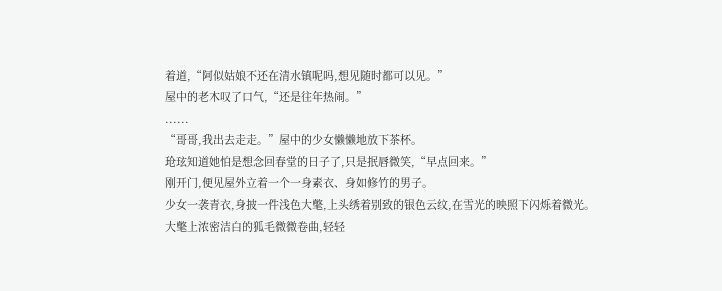着道,“阿似姑娘不还在清水镇呢吗,想见随时都可以见。”
屋中的老木叹了口气,“还是往年热闹。”
......
“哥哥,我出去走走。”屋中的少女懒懒地放下茶杯。
玱玹知道她怕是想念回春堂的日子了,只是抿唇微笑,“早点回来。”
刚开门,便见屋外立着一个一身素衣、身如修竹的男子。
少女一袭青衣,身披一件浅色大氅,上头绣着别致的银色云纹,在雪光的映照下闪烁着微光。
大氅上浓密洁白的狐毛微微卷曲,轻轻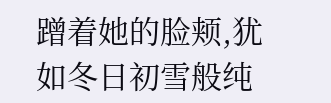蹭着她的脸颊,犹如冬日初雪般纯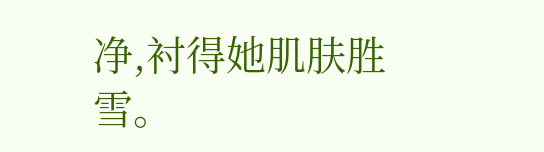净,衬得她肌肤胜雪。